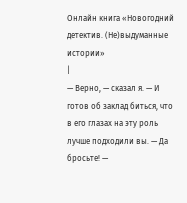Онлайн книга «Новогодний детектив. (Не)выдуманные истории»
|
— Верно, — сказал я. — И готов об заклад биться, что в его глазах на эту роль лучше подходили вы. — Да бросьте! —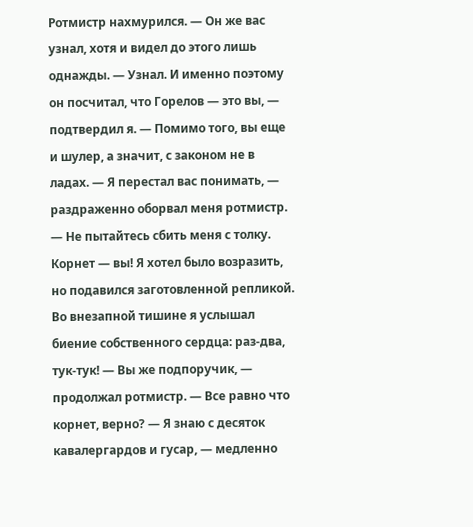Ротмистр нахмурился. — Он же вас узнал, хотя и видел до этого лишь однажды. — Узнал. И именно поэтому он посчитал, что Горелов — это вы, — подтвердил я. — Помимо того, вы еще и шулер, а значит, с законом не в ладах. — Я перестал вас понимать, — раздраженно оборвал меня ротмистр. — Не пытайтесь сбить меня с толку. Корнет — вы! Я хотел было возразить, но подавился заготовленной репликой. Во внезапной тишине я услышал биение собственного сердца: раз-два, тук-тук! — Вы же подпоручик, — продолжал ротмистр. — Все равно что корнет, верно? — Я знаю с десяток кавалергардов и гусар, — медленно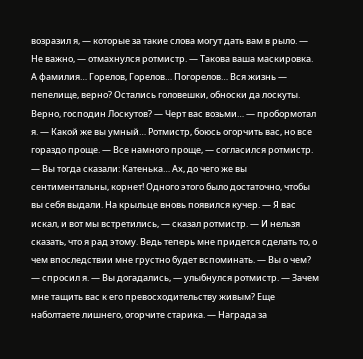возразил я, — которые за такие слова могут дать вам в рыло. — Не важно, — отмахнулся ротмистр. — Такова ваша маскировка. А фамилия… Горелов, Горелов… Погорелов… Вся жизнь — пепелище, верно? Остались головешки, обноски да лоскуты. Верно, господин Лоскутов? — Черт вас возьми… — пробормотал я. — Какой же вы умный… Ротмистр, боюсь огорчить вас, но все гораздо проще. — Все намного проще, — согласился ротмистр. — Вы тогда сказали: Катенька… Ах, до чего же вы сентиментальны, корнет! Одного этого было достаточно, чтобы вы себя выдали. На крыльце вновь появился кучер. — Я вас искал, и вот мы встретились, — сказал ротмистр. — И нельзя сказать, что я рад этому. Ведь теперь мне придется сделать то, о чем впоследствии мне грустно будет вспоминать. — Вы о чем? — спросил я. — Вы догадались, — улыбнулся ротмистр. — Зачем мне тащить вас к его превосходительству живым? Еще наболтаете лишнего, огорчите старика. — Награда за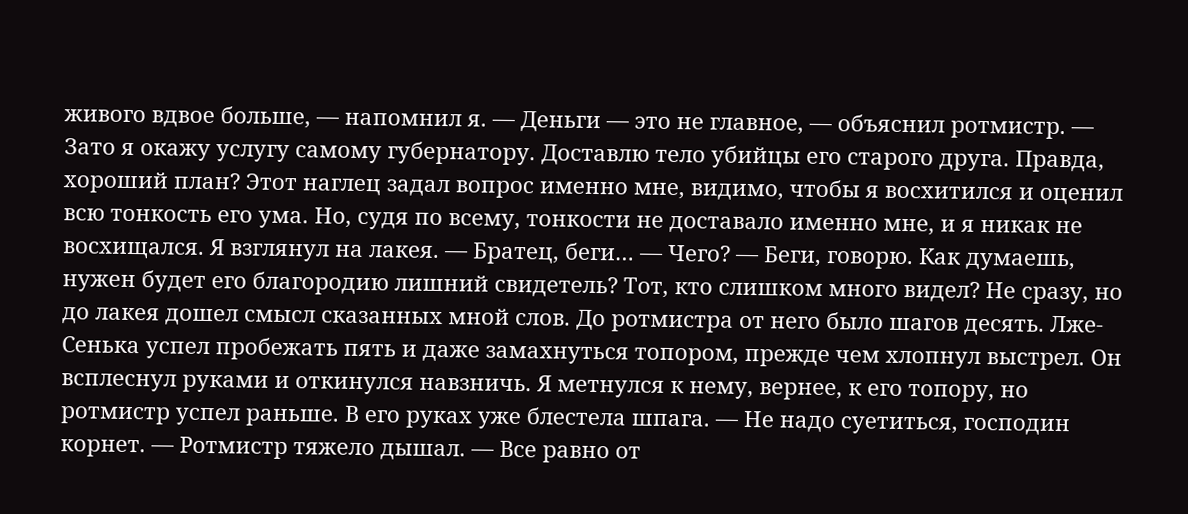живого вдвое больше, — напомнил я. — Деньги — это не главное, — объяснил ротмистр. — Зато я окажу услугу самому губернатору. Доставлю тело убийцы его старого друга. Правда, хороший план? Этот наглец задал вопрос именно мне, видимо, чтобы я восхитился и оценил всю тонкость его ума. Но, судя по всему, тонкости не доставало именно мне, и я никак не восхищался. Я взглянул на лакея. — Братец, беги… — Чего? — Беги, говорю. Как думаешь, нужен будет его благородию лишний свидетель? Тот, кто слишком много видел? Не сразу, но до лакея дошел смысл сказанных мной слов. До ротмистра от него было шагов десять. Лже-Сенька успел пробежать пять и даже замахнуться топором, прежде чем хлопнул выстрел. Он всплеснул руками и откинулся навзничь. Я метнулся к нему, вернее, к его топору, но ротмистр успел раньше. В его руках уже блестела шпага. — Не надо суетиться, господин корнет. — Ротмистр тяжело дышал. — Все равно от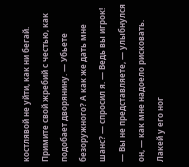костлявой не уйти, как ни бегай. Примите свой жребий с честью, как подобает дворянину. — Убьете безоружного? А как же дать мне шанс? — спросил я. — Ведь вы игрок! — Вы не представляете, — улыбнулся он, — как мне надоело рисковать. Лакей у его ног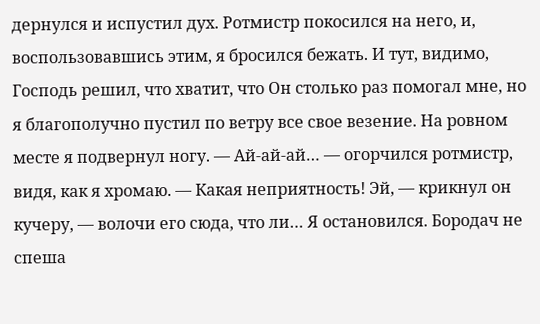дернулся и испустил дух. Ротмистр покосился на него, и, воспользовавшись этим, я бросился бежать. И тут, видимо, Господь решил, что хватит, что Он столько раз помогал мне, но я благополучно пустил по ветру все свое везение. На ровном месте я подвернул ногу. — Ай-ай-ай… — огорчился ротмистр, видя, как я хромаю. — Какая неприятность! Эй, — крикнул он кучеру, — волочи его сюда, что ли… Я остановился. Бородач не спеша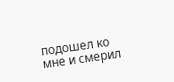подошел ко мне и смерил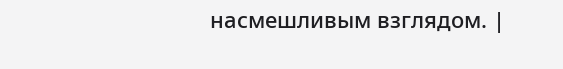насмешливым взглядом. |